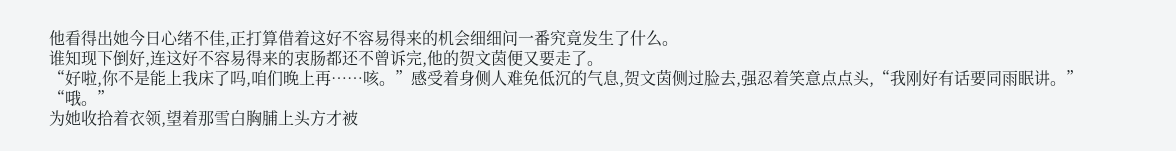他看得出她今日心绪不佳,正打算借着这好不容易得来的机会细细问一番究竟发生了什么。
谁知现下倒好,连这好不容易得来的衷肠都还不曾诉完,他的贺文茵便又要走了。
“好啦,你不是能上我床了吗,咱们晚上再……咳。”感受着身侧人难免低沉的气息,贺文茵侧过脸去,强忍着笑意点点头,“我刚好有话要同雨眠讲。”
“哦。”
为她收拾着衣领,望着那雪白胸脯上头方才被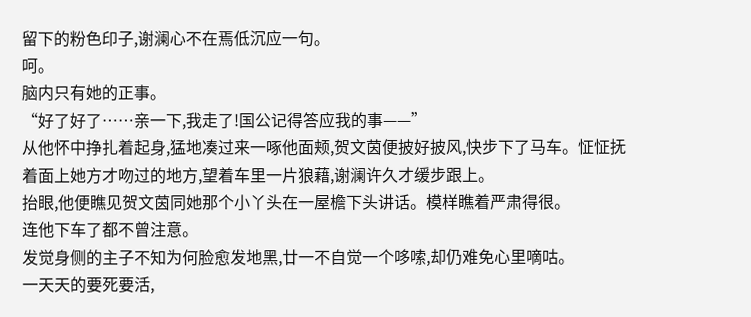留下的粉色印子,谢澜心不在焉低沉应一句。
呵。
脑内只有她的正事。
“好了好了……亲一下,我走了!国公记得答应我的事——”
从他怀中挣扎着起身,猛地凑过来一啄他面颊,贺文茵便披好披风,快步下了马车。怔怔抚着面上她方才吻过的地方,望着车里一片狼藉,谢澜许久才缓步跟上。
抬眼,他便瞧见贺文茵同她那个小丫头在一屋檐下头讲话。模样瞧着严肃得很。
连他下车了都不曾注意。
发觉身侧的主子不知为何脸愈发地黑,廿一不自觉一个哆嗦,却仍难免心里嘀咕。
一天天的要死要活,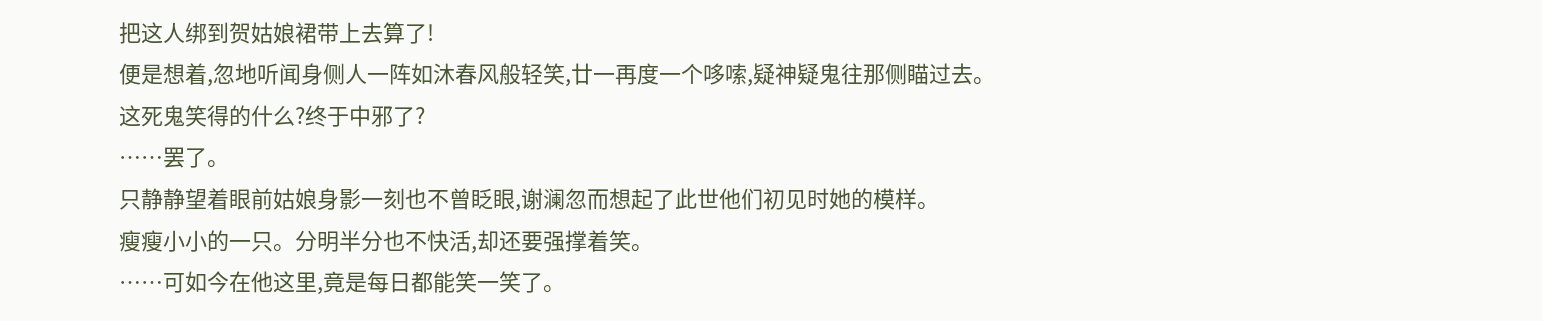把这人绑到贺姑娘裙带上去算了!
便是想着,忽地听闻身侧人一阵如沐春风般轻笑,廿一再度一个哆嗦,疑神疑鬼往那侧瞄过去。
这死鬼笑得的什么?终于中邪了?
……罢了。
只静静望着眼前姑娘身影一刻也不曾眨眼,谢澜忽而想起了此世他们初见时她的模样。
瘦瘦小小的一只。分明半分也不快活,却还要强撑着笑。
……可如今在他这里,竟是每日都能笑一笑了。